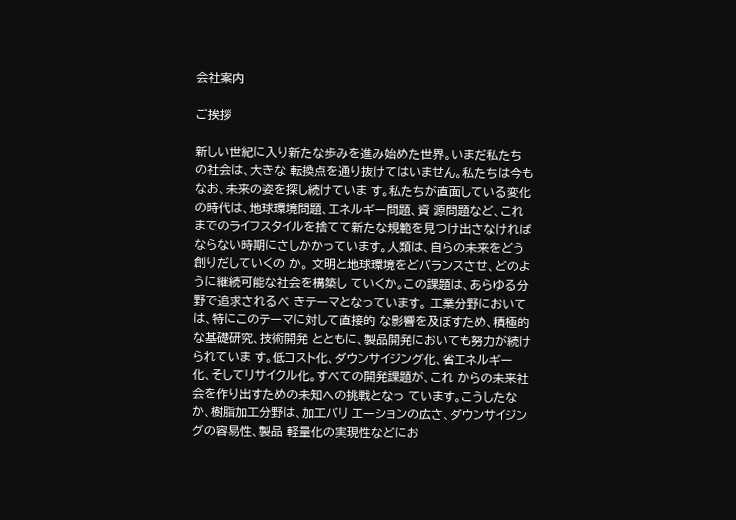会社案内

ご挨拶

新しい世紀に入り新たな歩みを進み始めた世界。いまだ私たちの社会は、大きな 転換点を通り抜けてはいません。私たちは今もなお、未来の姿を探し続けていま す。私たちが直面している変化の時代は、地球環境問題、エネルギー問題、資 源問題など、これまでのライフスタイルを捨てて新たな規範を見つけ出さなければ ならない時期にさしかかっています。人類は、自らの未来をどう創りだしていくの か。 文明と地球環境をどバランスさせ、どのように継続可能な社会を構築し ていくか。この課題は、あらゆる分野で追求されるべ きテーマとなっています。 工業分野においては、特にこのテーマに対して直接的 な影響を及ぼすため、積極的な基礎研究、技術開発 とともに、製品開発においても努力が続けられていま す。低コスト化、ダウンサイジング化、省エネルギー 化、そしてリサイクル化。すべての開発課題が、これ からの未来社会を作り出すための未知への挑戦となっ ています。こうしたなか、樹脂加工分野は、加工バリ エーションの広さ、ダウンサイジングの容易性、製品 軽量化の実現性などにお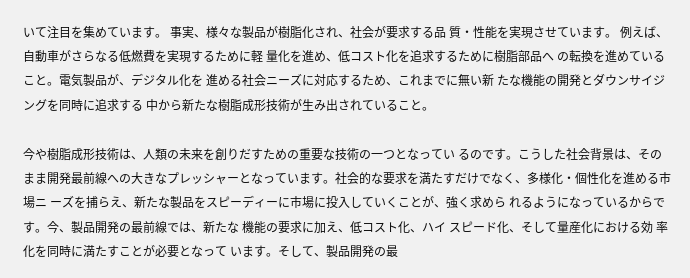いて注目を集めています。 事実、様々な製品が樹脂化され、社会が要求する品 質・性能を実現させています。 例えば、自動車がさらなる低燃費を実現するために軽 量化を進め、低コスト化を追求するために樹脂部品へ の転換を進めていること。電気製品が、デジタル化を 進める社会ニーズに対応するため、これまでに無い新 たな機能の開発とダウンサイジングを同時に追求する 中から新たな樹脂成形技術が生み出されていること。

今や樹脂成形技術は、人類の未来を創りだすための重要な技術の一つとなってい るのです。こうした社会背景は、そのまま開発最前線への大きなプレッシャーとなっています。社会的な要求を満たすだけでなく、多様化・個性化を進める市場ニ ーズを捕らえ、新たな製品をスピーディーに市場に投入していくことが、強く求めら れるようになっているからです。今、製品開発の最前線では、新たな 機能の要求に加え、低コスト化、ハイ スピード化、そして量産化における効 率化を同時に満たすことが必要となって います。そして、製品開発の最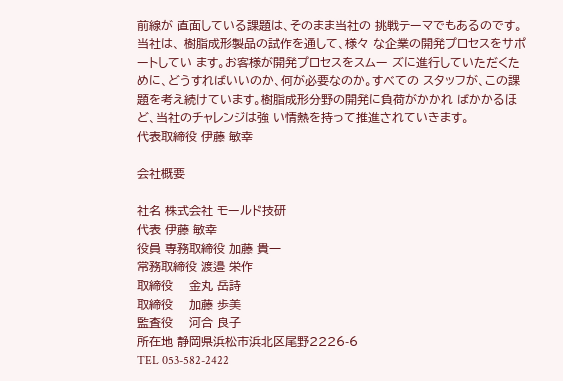前線が 直面している課題は、そのまま当社の 挑戦テーマでもあるのです。当社は、 樹脂成形製品の試作を通して、様々 な企業の開発プロセスをサポートしてい ます。お客様が開発プロセスをスムー ズに進行していただくために、どうすればいいのか、何が必要なのか。すべての スタッフが、この課題を考え続けています。樹脂成形分野の開発に負荷がかかれ ばかかるほど、当社のチャレンジは強 い情熱を持って推進されていきます。
代表取締役 伊藤 敏幸

会社概要

社名 株式会社 モールド技研
代表 伊藤 敏幸
役員 専務取締役 加藤 貴一
常務取締役 渡邉 栄作
取締役    金丸 岳詩
取締役    加藤 歩美
監査役    河合 良子
所在地 静岡県浜松市浜北区尾野2226-6
TEL 053-582-2422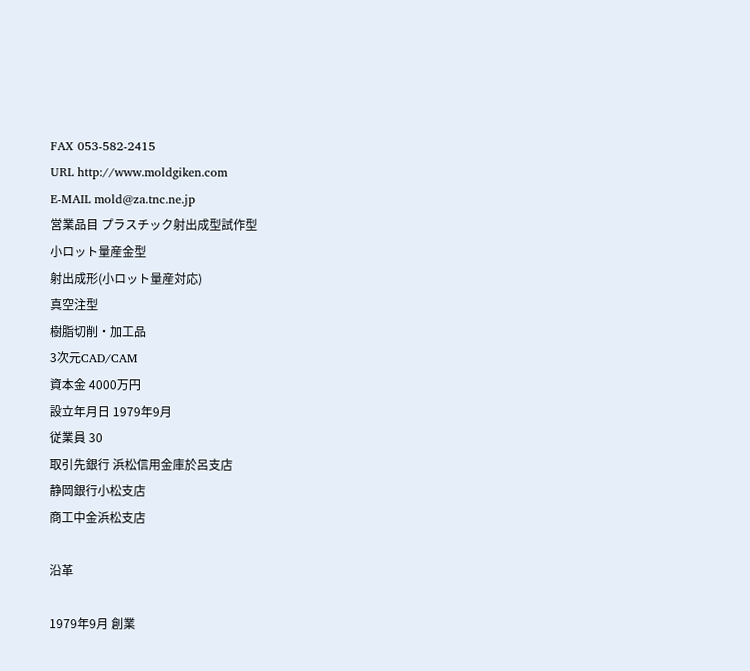FAX 053-582-2415
URL http://www.moldgiken.com
E-MAIL mold@za.tnc.ne.jp
営業品目 プラスチック射出成型試作型
小ロット量産金型
射出成形(小ロット量産対応)
真空注型
樹脂切削・加工品
3次元CAD/CAM
資本金 4000万円
設立年月日 1979年9月
従業員 30
取引先銀行 浜松信用金庫於呂支店
静岡銀行小松支店
商工中金浜松支店

沿革

1979年9月 創業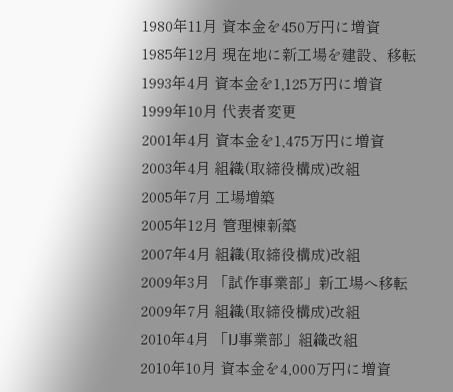1980年11月 資本金を450万円に増資
1985年12月 現在地に新工場を建設、移転
1993年4月 資本金を1,125万円に増資
1999年10月 代表者変更
2001年4月 資本金を1,475万円に増資
2003年4月 組織(取締役構成)改組
2005年7月 工場増築
2005年12月 管理棟新築
2007年4月 組織(取締役構成)改組
2009年3月 「試作事業部」新工場へ移転
2009年7月 組織(取締役構成)改組
2010年4月 「IJ事業部」組織改組
2010年10月 資本金を4,000万円に増資